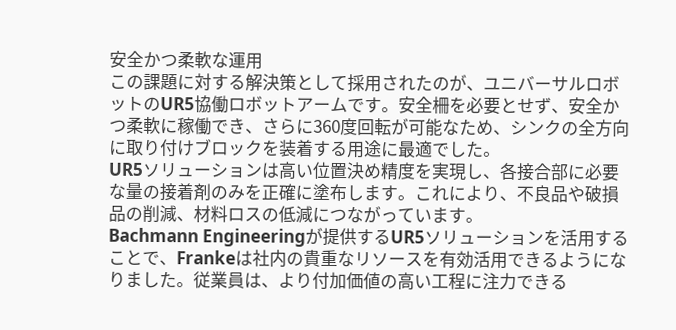安全かつ柔軟な運用
この課題に対する解決策として採用されたのが、ユニバーサルロボットのUR5協働ロボットアームです。安全柵を必要とせず、安全かつ柔軟に稼働でき、さらに360度回転が可能なため、シンクの全方向に取り付けブロックを装着する用途に最適でした。
UR5ソリューションは高い位置決め精度を実現し、各接合部に必要な量の接着剤のみを正確に塗布します。これにより、不良品や破損品の削減、材料ロスの低減につながっています。
Bachmann Engineeringが提供するUR5ソリューションを活用することで、Frankeは社内の貴重なリソースを有効活用できるようになりました。従業員は、より付加価値の高い工程に注力できる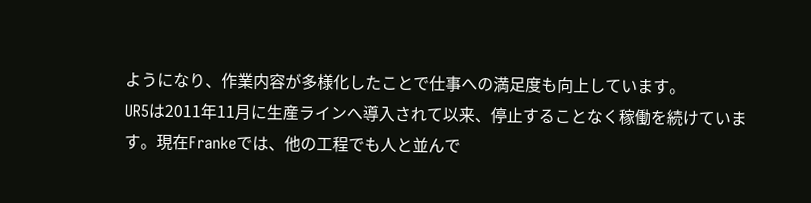ようになり、作業内容が多様化したことで仕事への満足度も向上しています。
UR5は2011年11月に生産ラインへ導入されて以来、停止することなく稼働を続けています。現在Frankeでは、他の工程でも人と並んで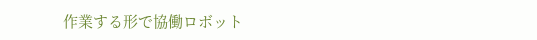作業する形で協働ロボット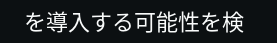を導入する可能性を検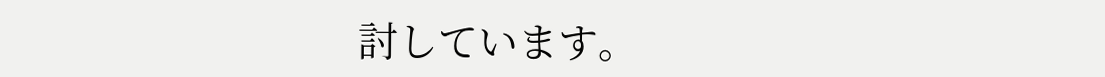討しています。